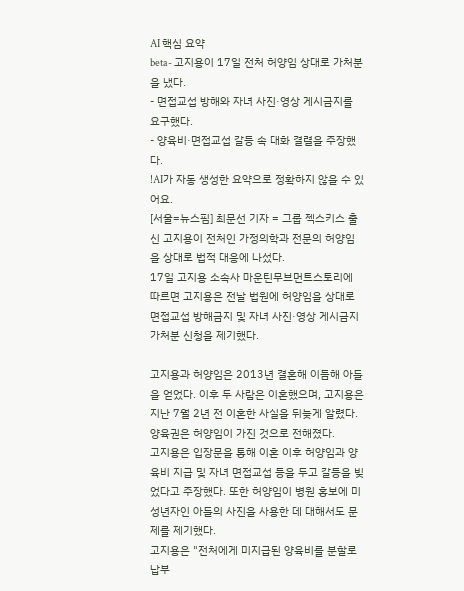AI 핵심 요약
beta- 고지용이 17일 전처 허양임 상대로 가처분을 냈다.
- 면접교섭 방해와 자녀 사진·영상 게시금지를 요구했다.
- 양육비·면접교섭 갈등 속 대화 결렬을 주장했다.
!AI가 자동 생성한 요약으로 정확하지 않을 수 있어요.
[서울=뉴스핌] 최문선 기자 = 그룹 젝스키스 출신 고지용이 전처인 가정의학과 전문의 허양임을 상대로 법적 대응에 나섰다.
17일 고지용 소속사 마운틴무브먼트스토리에 따르면 고지용은 전날 법원에 허양임을 상대로 면접교섭 방해금지 및 자녀 사진·영상 게시금지 가처분 신청을 제기했다.

고지용과 허양임은 2013년 결혼해 이듬해 아들을 얻었다. 이후 두 사람은 이혼했으며, 고지용은 지난 7월 2년 전 이혼한 사실을 뒤늦게 알렸다. 양육권은 허양임이 가진 것으로 전해졌다.
고지용은 입장문을 통해 이혼 이후 허양임과 양육비 지급 및 자녀 면접교섭 등을 두고 갈등을 빚었다고 주장했다. 또한 허양임이 병원 홍보에 미성년자인 아들의 사진을 사용한 데 대해서도 문제를 제기했다.
고지용은 "전처에게 미지급된 양육비를 분할로 납부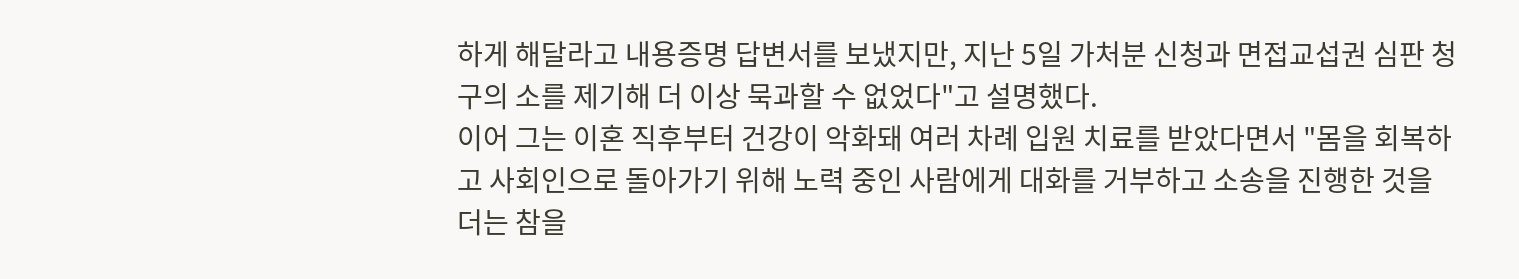하게 해달라고 내용증명 답변서를 보냈지만, 지난 5일 가처분 신청과 면접교섭권 심판 청구의 소를 제기해 더 이상 묵과할 수 없었다"고 설명했다.
이어 그는 이혼 직후부터 건강이 악화돼 여러 차례 입원 치료를 받았다면서 "몸을 회복하고 사회인으로 돌아가기 위해 노력 중인 사람에게 대화를 거부하고 소송을 진행한 것을 더는 참을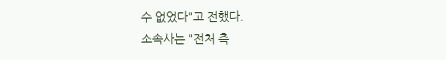수 없었다"고 전했다.
소속사는 "전처 측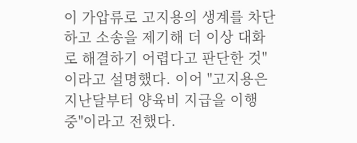이 가압류로 고지용의 생계를 차단하고 소송을 제기해 더 이상 대화로 해결하기 어렵다고 판단한 것"이라고 설명했다. 이어 "고지용은 지난달부터 양육비 지급을 이행 중"이라고 전했다.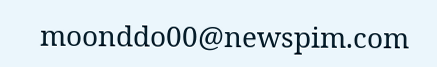moonddo00@newspim.com